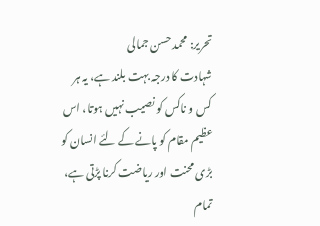تحریر: محمد حسن جمالی
شہادت کا درجہ بہت بلند ہے، یہ ہر کس و ناکس کو نصیب نہیں ہوتا، اس عظیم مقام کو پانے کے لئے انسان کو بڑی محنت اور ریاضت کرنا پڑتی ہے، تمام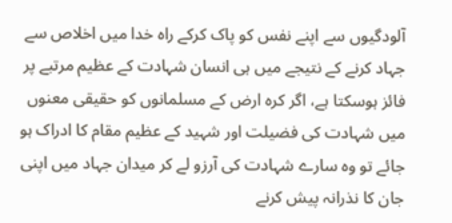آلودگیوں سے اپنے نفس کو پاک کرکے راہ خدا میں اخلاص سے جہاد کرنے کے نتیجے میں ہی انسان شہادت کے عظیم مرتبے پر فائز ہوسکتا ہے، اگر کرہ ارض کے مسلمانوں کو حقیقی معنوں میں شہادت کی فضیلت اور شہید کے عظیم مقام کا ادراک ہو جائے تو وہ سارے شہادت کی آرزو لے کر میدان جہاد میں اپنی جان کا نذرانہ پیش کرنے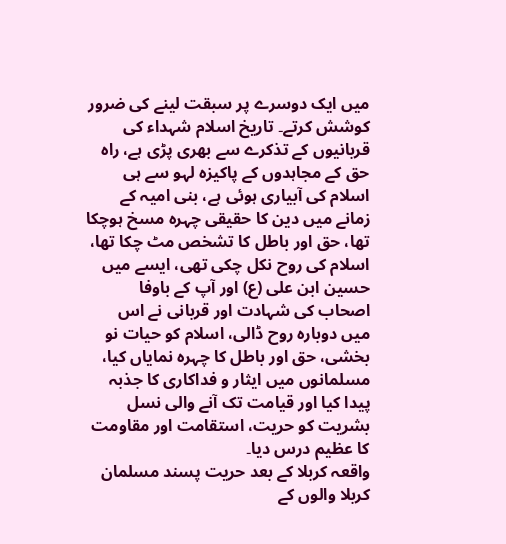میں ایک دوسرے پر سبقت لینے کی ضرور کوشش کرتے۔ تاریخ اسلام شہداء کی قربانیوں کے تذکرے سے بھری پڑی ہے، راہ حق کے مجاہدوں کے پاکیزہ لہو سے ہی اسلام کی آبیاری ہوئی ہے، بنی امیہ کے زمانے میں دین کا حقیقی چہرہ مسخ ہوچکا تھا، حق اور باطل کا تشخص مٹ چکا تھا، اسلام کی روح نکل چکی تھی، ایسے میں حسین ابن علی (ع) اور آپ کے باوفا اصحاب کی شہادت اور قربانی نے اس میں دوبارہ روح ڈالی، اسلام کو حیات نو بخشی، حق اور باطل کا چہرہ نمایاں کیا، مسلمانوں میں ایثار و فداکاری کا جذبہ پیدا کیا اور قیامت تک آنے والی نسل بشریت کو حریت، استقامت اور مقاومت کا عظیم درس دیا۔
واقعہ کربلا کے بعد حریت پسند مسلمان کربلا والوں کے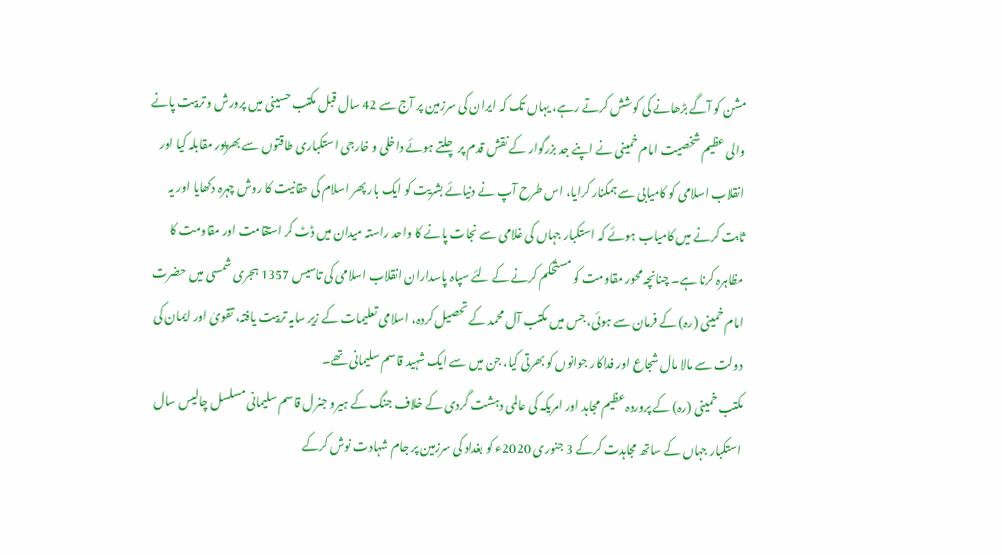مشن کو آگے بڑھانے کی کوشش کرتے رہے، یہاں تک کہ ایران کی سرزمین پر آج سے 42 سال قبل مکتب حسینی میں پرورش و تربیت پانے والی عظیم شخصیت امام خمینی نے اپنے جد بزرگوار کے نقش قدم پر چلتے ہوئے داخلی و خارجی استکباری طاقتوں سے بھرپور مقابلہ کیا اور انقلاب اسلامی کو کامیابی سے ہمکنار کرایا، اس طرح آپ نے دنیائے بشریت کو ایک بار پھر اسلام کی حقانیت کا روش چہرہ دکھایا اور یہ ثابت کرنے میں کامیاب ہوئے کہ استکبار جہاں کی غلامی سے نجات پانے کا واحد راستہ میدان میں ڈٹ کر استقامت اور مقاومت کا مظاہرہ کرنا ہے۔ چنانچہ محور مقاومت کو مستحکم کرنے کے لئے سپاہ پاسداران انقلاب اسلامی کی تاسیس 1357 ہجری شمسی میں حضرت امام خمینی (رہ) کے فرمان سے ہوئی، جس میں مکتب آل محمد کے تحصیل کردہ، اسلامی تعلیمات کے زیر سایہ تربیت یافتہ، تقویٰ اور ایمان کی دولت سے مالا مال شجاع اور فداکار جوانوں کو بھرتی کیا، جن میں سے ایک شہید قاسم سلیمانی تھے۔
مکتب خمینی (رہ) کے پروردہ عظیم مجاہد اور امریکہ کی عالمی دہشت گردی کے خلاف جنگ کے ہیرو جنرل قاسم سلیمانی مسلسل چالیس سال استکبار جہاں کے ساتھ مجاہدت کرکے 3 جنوری 2020ء کو بغداد کی سرزمین پر جام شہادت نوش کرکے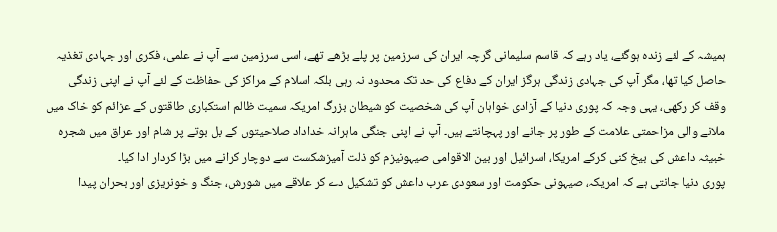ہمیشہ کے لئے زندہ ہوگئے، یاد رہے کہ قاسم سلیمانی گرچہ ایران کی سرزمین پر پلے بڑھے تھے، اسی سرزمین سے آپ نے علمی، فکری اور جہادی تغذیہ حاصل کیا تھا، مگر آپ کی جہادی زندگی ہرگز ایران کے دفاع کی حد تک محدود نہ رہی بلکہ اسلام کے مراکز کی حفاظت کے لئے آپ نے اپنی زندگی وقف کر رکھی، یہی وجہ کہ پوری دنیا کے آزادی خواہان آپ کی شخصیت کو شیطان بزرگ امریکہ سمیت ظالم استکباری طاقتوں کے عزائم کو خاک میں ملانے والی مزاحمتی علامت کے طور پر جانے اور پہچانتے ہیں۔ آپ نے اپنی جنگی ماہرانہ خداداد صلاحیتوں کے بل بوتے پر شام اور عراق میں شجرہ خبیثہ داعش کی بیخ کنی کرکے امریکا، اسرائیل اور بین الاقوامی صیہونیزم کو ذلت آمیزشکست سے دوچار کرانے میں بڑا کردار ادا کیا۔
پوری دنیا جانتی ہے کہ امریکہ، صیہونی حکومت اور سعودی عرب داعش کو تشکیل دے کر علاقے میں شورش، جنگ و خونریزی اور بحران پیدا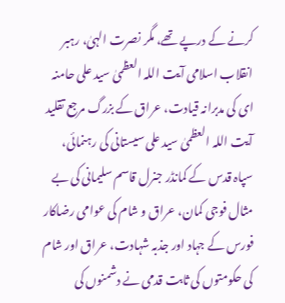کرنے کے درپے تھے، مگر نصرت الہیٰ، رہبر انقلاب اسلامی آیت اللہ العظمیٰ سید علی حامنہ ای کی مدبرانہ قیادت، عراق کے بزرگ مرجع تقلید آیت اللہ العظمیٰ سید علی سیستانی کی رہنمائی، سپاہ قدس کے کمانڈر جنرل قاسم سلیمانی کی بے مثال فوجی کمان، عراق و شام کی عوامی رضاکار فورس کے جہاد اور جذبہ شہادت، عراق اور شام کی حکومتوں کی ثابت قدمی نے دشمنوں کی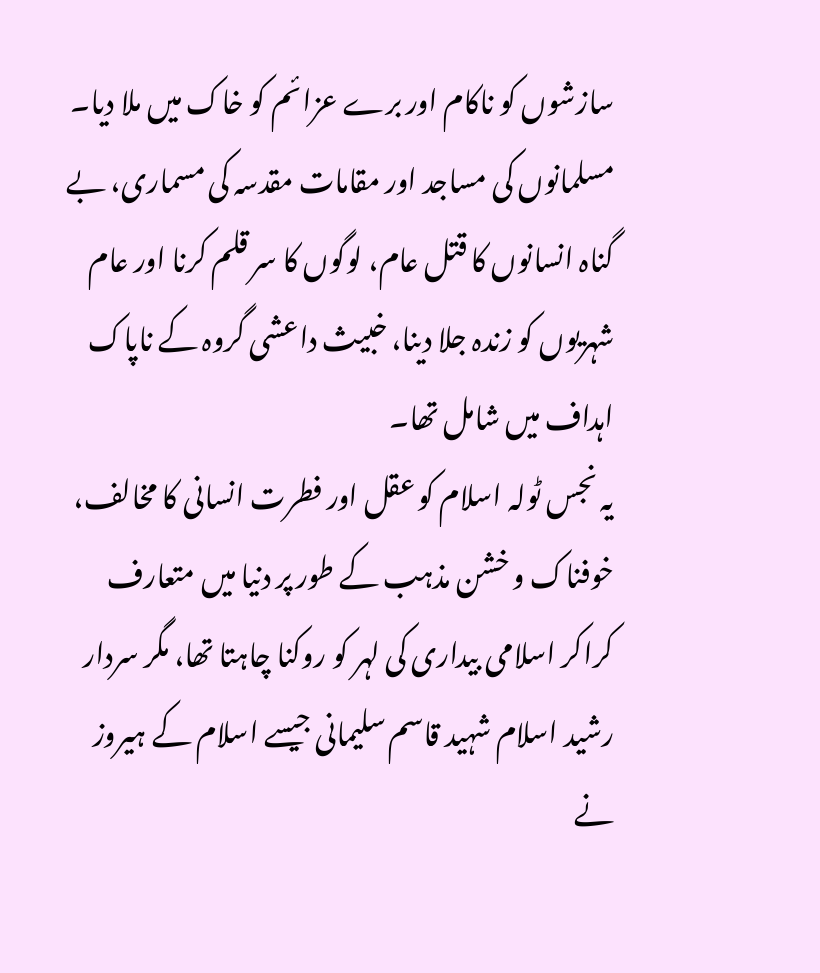سازشوں کو ناکام اور برے عزائم کو خاک میں ملا دیا۔ مسلمانوں کی مساجد اور مقامات مقدسہ کی مسماری، بے گناہ انسانوں کا قتل عام، لوگوں کا سر قلم کرنا اور عام شہریوں کو زندہ جلا دینا، خبیث داعشی گروہ کے ناپاک اہداف میں شامل تھا۔
یہ نجس ٹولہ اسلام کو عقل اور فطرت انسانی کا مخالف، خوفناک و خشن مذہب کے طور پر دنیا میں متعارف کراکر اسلامی بیداری کی لہر کو روکنا چاہتا تھا، مگر سردار رشید اسلام شہید قاسم سلیمانی جیسے اسلام کے ہیروز نے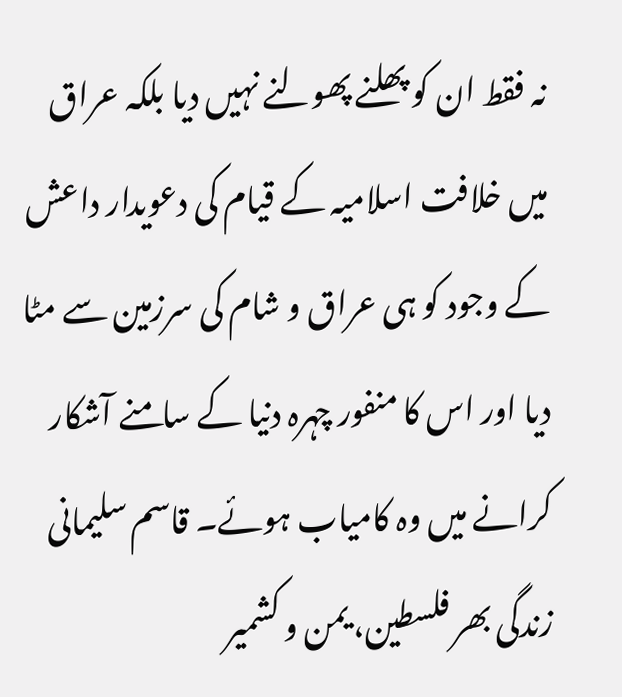نہ فقط ان کو پھلنے پھولنے نہیں دیا بلکہ عراق میں خلافت اسلامیہ کے قیام کی دعویدار داعش کے وجود کو ہی عراق و شام کی سرزمین سے مٹا دیا اور اس کا منفور چہرہ دنیا کے سامنے آشکار کرانے میں وہ کامیاب ہوئے۔ قاسم سلیمانی زندگی بھر فلسطین، یمن و کشمیر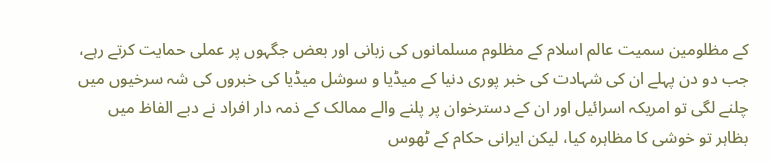کے مظلومین سمیت عالم اسلام کے مظلوم مسلمانوں کی زبانی اور بعض جگہوں پر عملی حمایت کرتے رہے، جب دو دن پہلے ان کی شہادت کی خبر پوری دنیا کے میڈیا و سوشل میڈیا کی خبروں کی شہ سرخیوں میں چلنے لگی تو امریکہ اسرائیل اور ان کے دسترخوان پر پلنے والے ممالک کے ذمہ دار افراد نے دبے الفاظ میں بظاہر تو خوشی کا مظاہرہ کیا، لیکن ایرانی حکام کے ٹھوس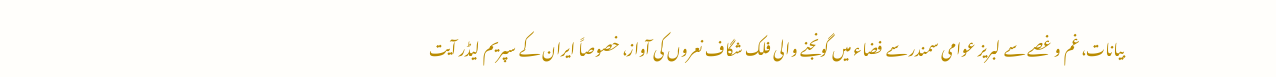بیانات، غم و غصے سے لبریز عوامی سمندر سے فضاء میں گونجنے والی فلک شگاف نعروں کی آواز، خصوصاً ایران کے سپریم لیڈر آیت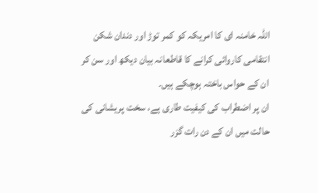اللہ خامنہ ای کا امریکہ کو کمر توڑ اور دندان شکن انتقامی کاروائی کرانے کا قاطعانہ بیان دیکھ اور سن کر ان کے حواس باختہ ہوچکے ہیں۔
ان پر اضطراب کی کیفیت طاری ہے، سخت پریشانی کی حالت میں ان کے دن رات گزر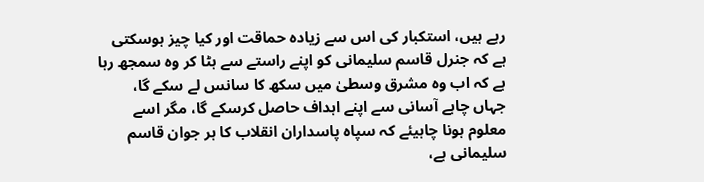رہے ہیں، استکبار کی اس سے زیادہ حماقت اور کیا چیز ہوسکتی ہے کہ جنرل قاسم سلیمانی کو اپنے راستے سے ہٹا کر وہ سمجھ رہا ہے کہ اب وہ مشرق وسطیٰ میں سکھ کا سانس لے سکے گا، جہاں چاہے آسانی سے اپنے اہداف حاصل کرسکے گا، مگر اسے معلوم ہونا چاہیئے کہ سپاہ پاسداران انقلاب کا ہر جوان قاسم سلیمانی ہے،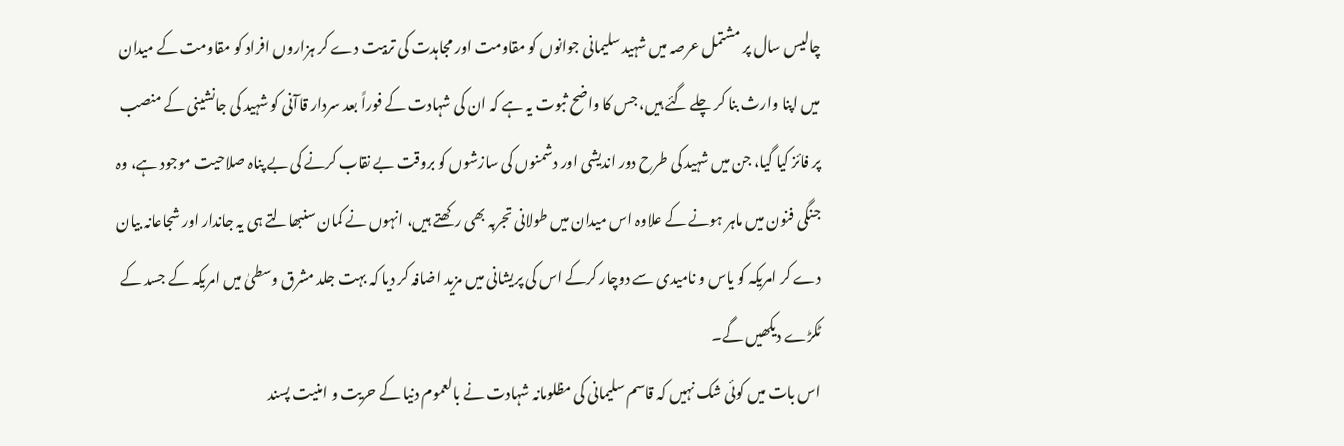چالیس سال پر مشتمل عرصہ میں شہید سلیمانی جوانوں کو مقاومت اور مجاہدت کی تربیت دے کر ہزاروں افراد کو مقاومت کے میدان میں اپنا وارث بنا کر چلے گئے ہیں، جس کا واضح ثبوت یہ ہے کہ ان کی شہادت کے فوراً بعد سردار قاآنی کو شہید کی جانشینی کے منصب پر فائز کیا گیا، جن میں شہید کی طرح دور اندیشی اور دشمنوں کی سازشوں کو بروقت بے نقاب کرنے کی بے پناہ صلاحیت موجود ہے، وہ جنگی فنون میں ماہر ہونے کے علاوہ اس میدان میں طولانی تجربہ بھی رکھتے ہیں، انہوں نے کمان سنبھالتے ہی یہ جاندار اور شجاعانہ بیان دے کر امریکہ کو یاس و نامیدی سے دوچار کرکے اس کی پریشانی میں مزید اضافہ کر دیا کہ بہت جلد مشرق وسطیٰ میں امریکہ کے جسد کے ٹکڑے دیکھیں گے۔
اس بات میں کوئی شک نہیں کہ قاسم سلیمانی کی مظلومانہ شہادت نے بالعموم دنیا کے حریت و امنیت پسند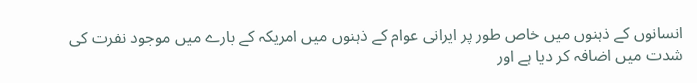انسانوں کے ذہنوں میں خاص طور پر ایرانی عوام کے ذہنوں میں امریکہ کے بارے میں موجود نفرت کی شدت میں اضافہ کر دیا ہے اور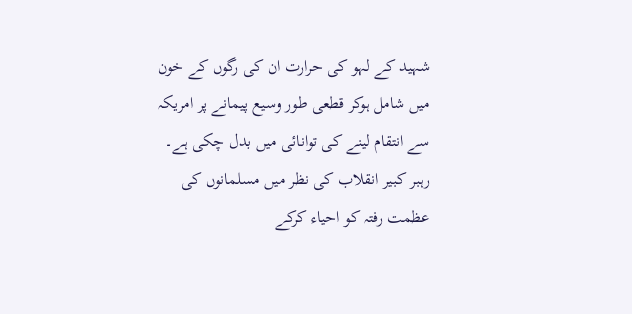شہید کے لہو کی حرارت ان کی رگوں کے خون میں شامل ہوکر قطعی طور وسیع پیمانے پر امریکہ سے انتقام لینے کی توانائی میں بدل چکی ہے۔ رہبر کبیر انقلاب کی نظر میں مسلمانوں کی عظمت رفتہ کو احیاء کرکے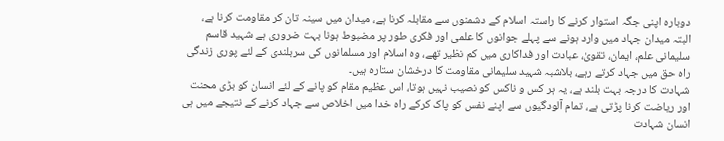دوبارہ اپنی جگہ استوار کرنے کا راستہ اسلام کے دشمنوں سے مقابلہ کرنا ہے، میدان میں سینہ تان کر مقاومت کرنا ہے، البتہ میدان جہاد میں وارد ہونے سے پہلے جوانوں کا علمی اور فکری طور پر مضبوط ہونا بہت ضروری ہے شہید قاسم سلیمانی علم، ایمان، تقویٰ، عبادت اور فداکاری میں کم نظیر تھے، وہ اسلام اور مسلمانوں کی سربلندی کے لئے پوری زندگی راہ حق میں جہاد کرتے رہے، بلاشبہ شہید سلیمانی مقاومت کا درخشان ستارہ ہیں۔
شہادت کا درجہ بہت بلند ہے، یہ ہر کس و ناکس کو نصیب نہیں ہوتا، اس عظیم مقام کو پانے کے لئے انسان کو بڑی محنت اور ریاضت کرنا پڑتی ہے، تمام آلودگیوں سے اپنے نفس کو پاک کرکے راہ خدا میں اخلاص سے جہاد کرنے کے نتیجے میں ہی انسان شہادت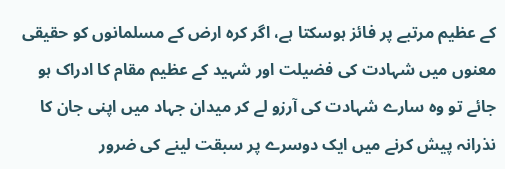کے عظیم مرتبے پر فائز ہوسکتا ہے، اگر کرہ ارض کے مسلمانوں کو حقیقی معنوں میں شہادت کی فضیلت اور شہید کے عظیم مقام کا ادراک ہو جائے تو وہ سارے شہادت کی آرزو لے کر میدان جہاد میں اپنی جان کا نذرانہ پیش کرنے میں ایک دوسرے پر سبقت لینے کی ضرور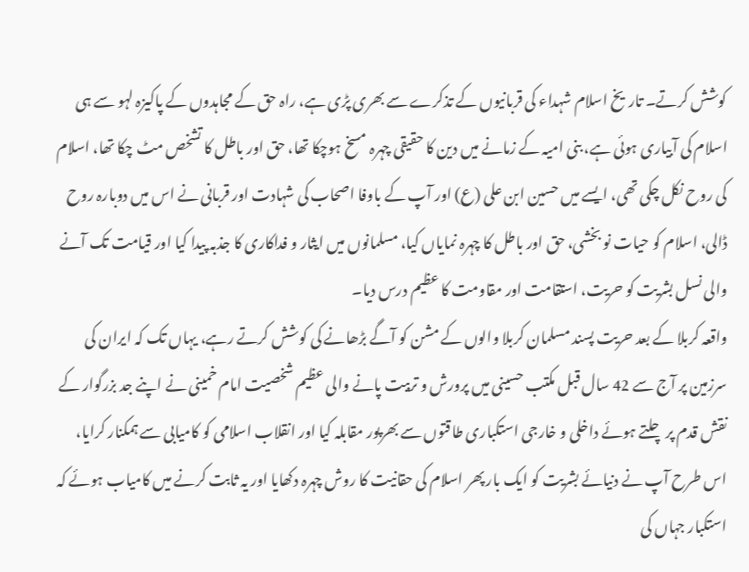کوشش کرتے۔ تاریخ اسلام شہداء کی قربانیوں کے تذکرے سے بھری پڑی ہے، راہ حق کے مجاہدوں کے پاکیزہ لہو سے ہی اسلام کی آبیاری ہوئی ہے، بنی امیہ کے زمانے میں دین کا حقیقی چہرہ مسخ ہوچکا تھا، حق اور باطل کا تشخص مٹ چکا تھا، اسلام کی روح نکل چکی تھی، ایسے میں حسین ابن علی (ع) اور آپ کے باوفا اصحاب کی شہادت اور قربانی نے اس میں دوبارہ روح ڈالی، اسلام کو حیات نو بخشی، حق اور باطل کا چہرہ نمایاں کیا، مسلمانوں میں ایثار و فداکاری کا جذبہ پیدا کیا اور قیامت تک آنے والی نسل بشریت کو حریت، استقامت اور مقاومت کا عظیم درس دیا۔
واقعہ کربلا کے بعد حریت پسند مسلمان کربلا والوں کے مشن کو آگے بڑھانے کی کوشش کرتے رہے، یہاں تک کہ ایران کی سرزمین پر آج سے 42 سال قبل مکتب حسینی میں پرورش و تربیت پانے والی عظیم شخصیت امام خمینی نے اپنے جد بزرگوار کے نقش قدم پر چلتے ہوئے داخلی و خارجی استکباری طاقتوں سے بھرپور مقابلہ کیا اور انقلاب اسلامی کو کامیابی سے ہمکنار کرایا، اس طرح آپ نے دنیائے بشریت کو ایک بار پھر اسلام کی حقانیت کا روش چہرہ دکھایا اور یہ ثابت کرنے میں کامیاب ہوئے کہ استکبار جہاں کی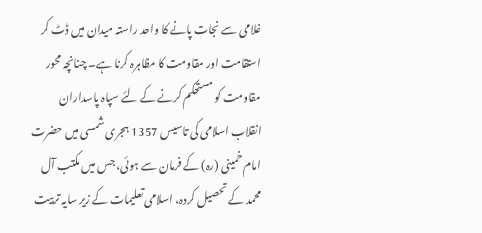غلامی سے نجات پانے کا واحد راستہ میدان میں ڈٹ کر استقامت اور مقاومت کا مظاہرہ کرنا ہے۔ چنانچہ محور مقاومت کو مستحکم کرنے کے لئے سپاہ پاسداران انقلاب اسلامی کی تاسیس 1357 ہجری شمسی میں حضرت امام خمینی (رہ) کے فرمان سے ہوئی، جس میں مکتب آل محمد کے تحصیل کردہ، اسلامی تعلیمات کے زیر سایہ تربیت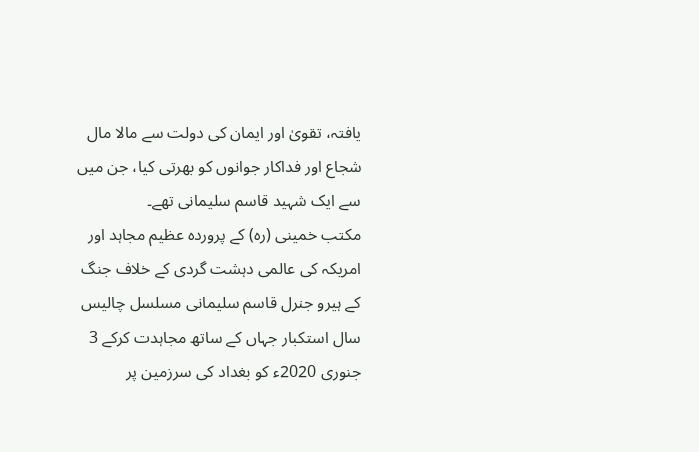یافتہ، تقویٰ اور ایمان کی دولت سے مالا مال شجاع اور فداکار جوانوں کو بھرتی کیا، جن میں سے ایک شہید قاسم سلیمانی تھے۔
مکتب خمینی (رہ) کے پروردہ عظیم مجاہد اور امریکہ کی عالمی دہشت گردی کے خلاف جنگ کے ہیرو جنرل قاسم سلیمانی مسلسل چالیس سال استکبار جہاں کے ساتھ مجاہدت کرکے 3 جنوری 2020ء کو بغداد کی سرزمین پر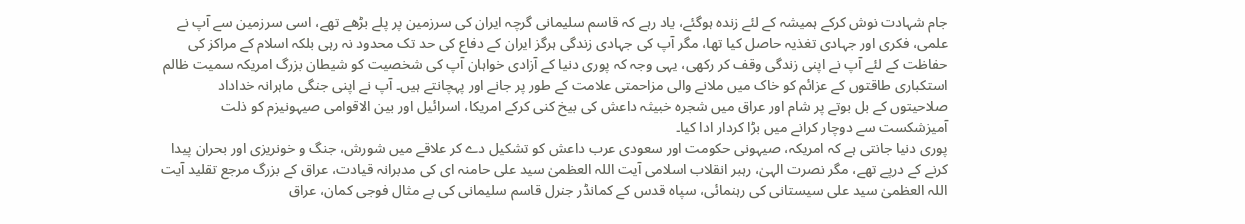جام شہادت نوش کرکے ہمیشہ کے لئے زندہ ہوگئے، یاد رہے کہ قاسم سلیمانی گرچہ ایران کی سرزمین پر پلے بڑھے تھے، اسی سرزمین سے آپ نے علمی، فکری اور جہادی تغذیہ حاصل کیا تھا، مگر آپ کی جہادی زندگی ہرگز ایران کے دفاع کی حد تک محدود نہ رہی بلکہ اسلام کے مراکز کی حفاظت کے لئے آپ نے اپنی زندگی وقف کر رکھی، یہی وجہ کہ پوری دنیا کے آزادی خواہان آپ کی شخصیت کو شیطان بزرگ امریکہ سمیت ظالم استکباری طاقتوں کے عزائم کو خاک میں ملانے والی مزاحمتی علامت کے طور پر جانے اور پہچانتے ہیں۔ آپ نے اپنی جنگی ماہرانہ خداداد صلاحیتوں کے بل بوتے پر شام اور عراق میں شجرہ خبیثہ داعش کی بیخ کنی کرکے امریکا، اسرائیل اور بین الاقوامی صیہونیزم کو ذلت آمیزشکست سے دوچار کرانے میں بڑا کردار ادا کیا۔
پوری دنیا جانتی ہے کہ امریکہ، صیہونی حکومت اور سعودی عرب داعش کو تشکیل دے کر علاقے میں شورش، جنگ و خونریزی اور بحران پیدا کرنے کے درپے تھے، مگر نصرت الہیٰ، رہبر انقلاب اسلامی آیت اللہ العظمیٰ سید علی حامنہ ای کی مدبرانہ قیادت، عراق کے بزرگ مرجع تقلید آیت اللہ العظمیٰ سید علی سیستانی کی رہنمائی، سپاہ قدس کے کمانڈر جنرل قاسم سلیمانی کی بے مثال فوجی کمان، عراق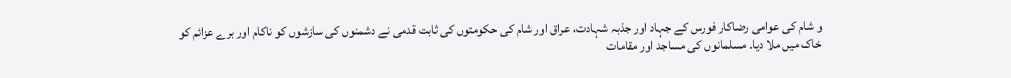و شام کی عوامی رضاکار فورس کے جہاد اور جذبہ شہادت، عراق اور شام کی حکومتوں کی ثابت قدمی نے دشمنوں کی سازشوں کو ناکام اور برے عزائم کو خاک میں ملا دیا۔ مسلمانوں کی مساجد اور مقامات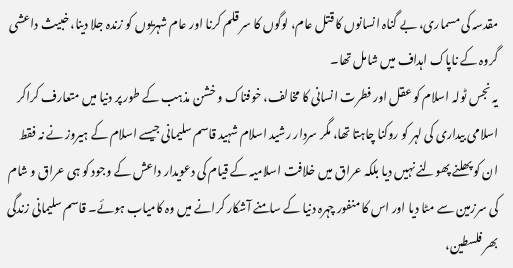مقدسہ کی مسماری، بے گناہ انسانوں کا قتل عام، لوگوں کا سر قلم کرنا اور عام شہریوں کو زندہ جلا دینا، خبیث داعشی گروہ کے ناپاک اہداف میں شامل تھا۔
یہ نجس ٹولہ اسلام کو عقل اور فطرت انسانی کا مخالف، خوفناک و خشن مذہب کے طور پر دنیا میں متعارف کراکر اسلامی بیداری کی لہر کو روکنا چاہتا تھا، مگر سردار رشید اسلام شہید قاسم سلیمانی جیسے اسلام کے ہیروز نے نہ فقط ان کو پھلنے پھولنے نہیں دیا بلکہ عراق میں خلافت اسلامیہ کے قیام کی دعویدار داعش کے وجود کو ہی عراق و شام کی سرزمین سے مٹا دیا اور اس کا منفور چہرہ دنیا کے سامنے آشکار کرانے میں وہ کامیاب ہوئے۔ قاسم سلیمانی زندگی بھر فلسطین،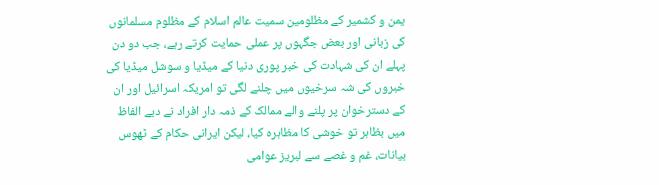یمن و کشمیر کے مظلومین سمیت عالم اسلام کے مظلوم مسلمانوں کی زبانی اور بعض جگہوں پر عملی حمایت کرتے رہے، جب دو دن پہلے ان کی شہادت کی خبر پوری دنیا کے میڈیا و سوشل میڈیا کی خبروں کی شہ سرخیوں میں چلنے لگی تو امریکہ اسرائیل اور ان کے دسترخوان پر پلنے والے ممالک کے ذمہ دار افراد نے دبے الفاظ میں بظاہر تو خوشی کا مظاہرہ کیا، لیکن ایرانی حکام کے ٹھوس بیانات، غم و غصے سے لبریز عوامی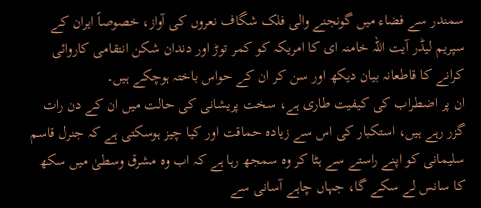سمندر سے فضاء میں گونجنے والی فلک شگاف نعروں کی آواز، خصوصاً ایران کے سپریم لیڈر آیت اللہ خامنہ ای کا امریکہ کو کمر توڑ اور دندان شکن انتقامی کاروائی کرانے کا قاطعانہ بیان دیکھ اور سن کر ان کے حواس باختہ ہوچکے ہیں۔
ان پر اضطراب کی کیفیت طاری ہے، سخت پریشانی کی حالت میں ان کے دن رات گزر رہے ہیں، استکبار کی اس سے زیادہ حماقت اور کیا چیز ہوسکتی ہے کہ جنرل قاسم سلیمانی کو اپنے راستے سے ہٹا کر وہ سمجھ رہا ہے کہ اب وہ مشرق وسطیٰ میں سکھ کا سانس لے سکے گا، جہاں چاہے آسانی سے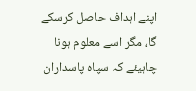اپنے اہداف حاصل کرسکے گا، مگر اسے معلوم ہونا چاہیئے کہ سپاہ پاسداران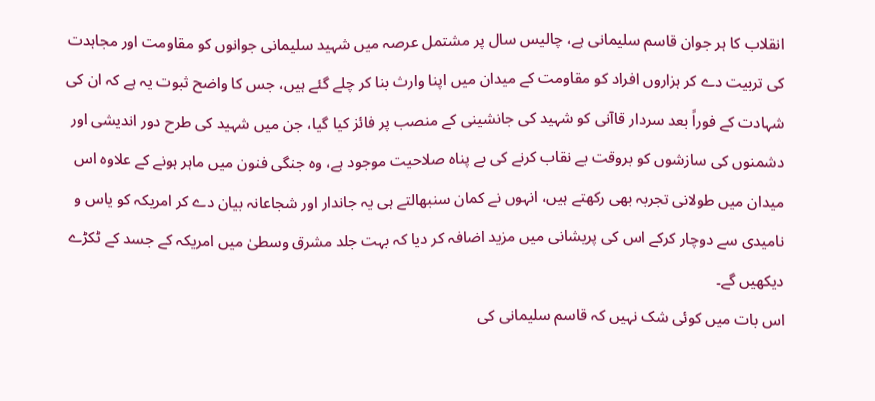انقلاب کا ہر جوان قاسم سلیمانی ہے، چالیس سال پر مشتمل عرصہ میں شہید سلیمانی جوانوں کو مقاومت اور مجاہدت کی تربیت دے کر ہزاروں افراد کو مقاومت کے میدان میں اپنا وارث بنا کر چلے گئے ہیں، جس کا واضح ثبوت یہ ہے کہ ان کی شہادت کے فوراً بعد سردار قاآنی کو شہید کی جانشینی کے منصب پر فائز کیا گیا، جن میں شہید کی طرح دور اندیشی اور دشمنوں کی سازشوں کو بروقت بے نقاب کرنے کی بے پناہ صلاحیت موجود ہے، وہ جنگی فنون میں ماہر ہونے کے علاوہ اس میدان میں طولانی تجربہ بھی رکھتے ہیں، انہوں نے کمان سنبھالتے ہی یہ جاندار اور شجاعانہ بیان دے کر امریکہ کو یاس و نامیدی سے دوچار کرکے اس کی پریشانی میں مزید اضافہ کر دیا کہ بہت جلد مشرق وسطیٰ میں امریکہ کے جسد کے ٹکڑے دیکھیں گے۔
اس بات میں کوئی شک نہیں کہ قاسم سلیمانی کی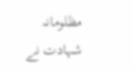مظلومانہ شہادت نے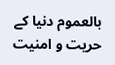بالعموم دنیا کے حریت و امنیت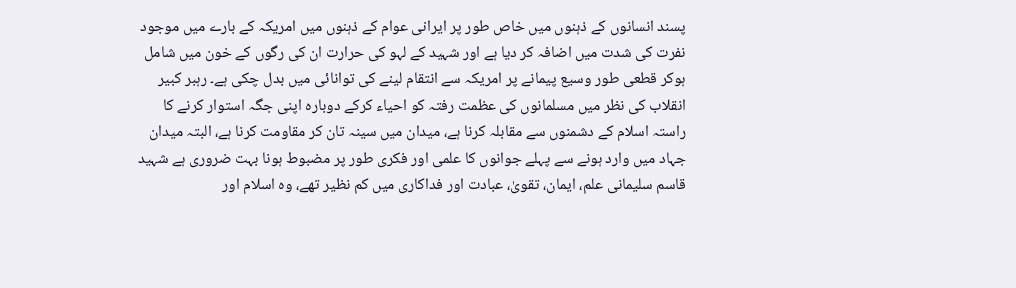پسند انسانوں کے ذہنوں میں خاص طور پر ایرانی عوام کے ذہنوں میں امریکہ کے بارے میں موجود نفرت کی شدت میں اضافہ کر دیا ہے اور شہید کے لہو کی حرارت ان کی رگوں کے خون میں شامل ہوکر قطعی طور وسیع پیمانے پر امریکہ سے انتقام لینے کی توانائی میں بدل چکی ہے۔ رہبر کبیر انقلاب کی نظر میں مسلمانوں کی عظمت رفتہ کو احیاء کرکے دوبارہ اپنی جگہ استوار کرنے کا راستہ اسلام کے دشمنوں سے مقابلہ کرنا ہے، میدان میں سینہ تان کر مقاومت کرنا ہے، البتہ میدان جہاد میں وارد ہونے سے پہلے جوانوں کا علمی اور فکری طور پر مضبوط ہونا بہت ضروری ہے شہید قاسم سلیمانی علم، ایمان، تقویٰ، عبادت اور فداکاری میں کم نظیر تھے، وہ اسلام اور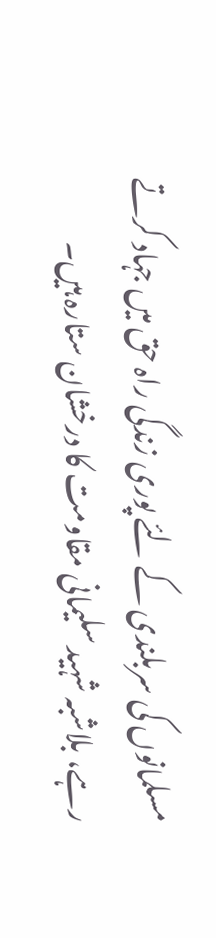مسلمانوں کی سربلندی کے لئے پوری زندگی راہ حق میں جہاد کرتے رہے، بلاشبہ شہید سلیمانی مقاومت کا درخشان ستارہ ہیں۔